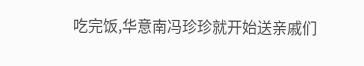吃完饭,华意南冯珍珍就开始送亲戚们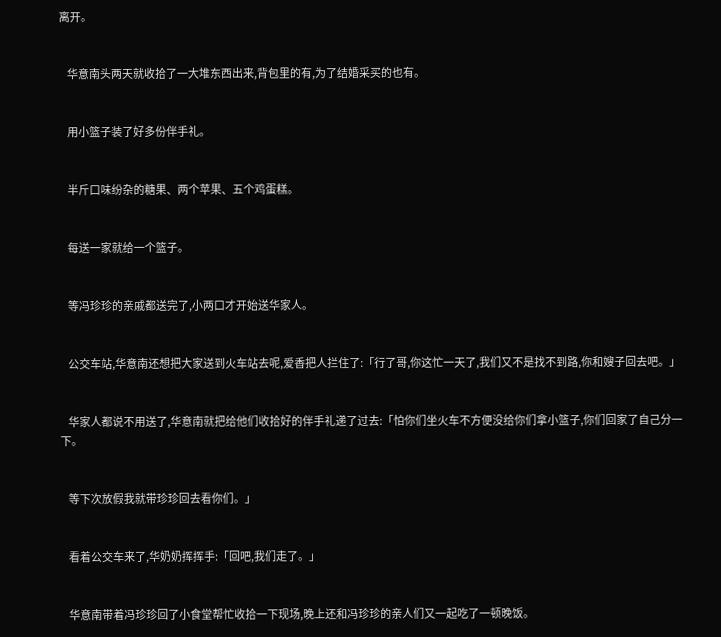离开。


    华意南头两天就收拾了一大堆东西出来,背包里的有,为了结婚采买的也有。


    用小篮子装了好多份伴手礼。


    半斤口味纷杂的糖果、两个苹果、五个鸡蛋糕。


    每送一家就给一个篮子。


    等冯珍珍的亲戚都送完了,小两口才开始送华家人。


    公交车站,华意南还想把大家送到火车站去呢,爱香把人拦住了:「行了哥,你这忙一天了,我们又不是找不到路,你和嫂子回去吧。」


    华家人都说不用送了,华意南就把给他们收拾好的伴手礼递了过去:「怕你们坐火车不方便没给你们拿小篮子,你们回家了自己分一下。


    等下次放假我就带珍珍回去看你们。」


    看着公交车来了,华奶奶挥挥手:「回吧,我们走了。」


    华意南带着冯珍珍回了小食堂帮忙收拾一下现场,晚上还和冯珍珍的亲人们又一起吃了一顿晚饭。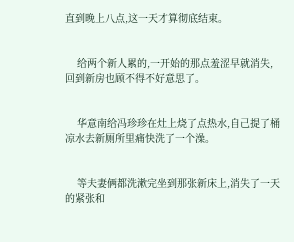直到晚上八点,这一天才算彻底结束。


    给两个新人累的,一开始的那点羞涩早就消失,回到新房也顾不得不好意思了。


    华意南给冯珍珍在灶上烧了点热水,自己提了桶凉水去新厕所里痛快洗了一个澡。


    等夫妻俩都洗漱完坐到那张新床上,消失了一天的紧张和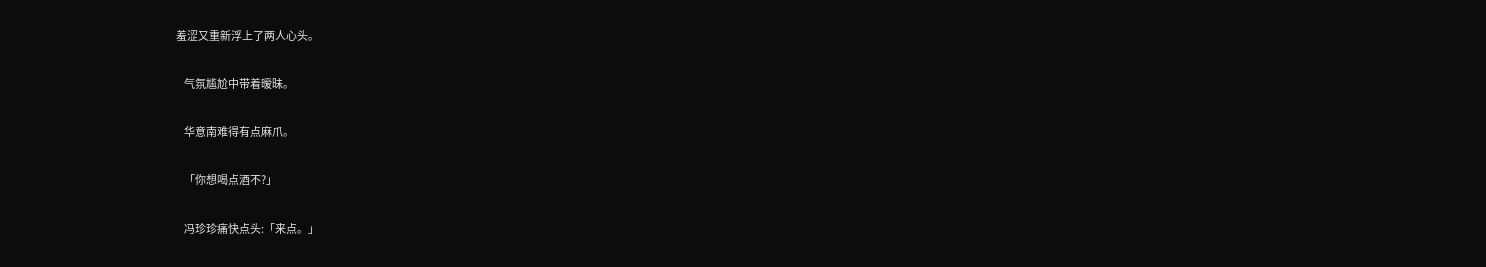羞涩又重新浮上了两人心头。


    气氛尴尬中带着暧昧。


    华意南难得有点麻爪。


    「你想喝点酒不?」


    冯珍珍痛快点头:「来点。」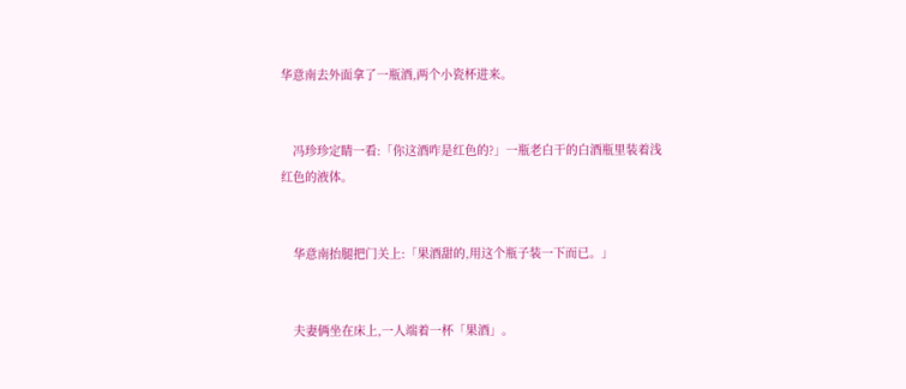华意南去外面拿了一瓶酒,两个小瓷杯进来。


    冯珍珍定睛一看:「你这酒咋是红色的?」一瓶老白干的白酒瓶里装着浅红色的液体。


    华意南抬腿把门关上:「果酒甜的,用这个瓶子装一下而已。」


    夫妻俩坐在床上,一人端着一杯「果酒」。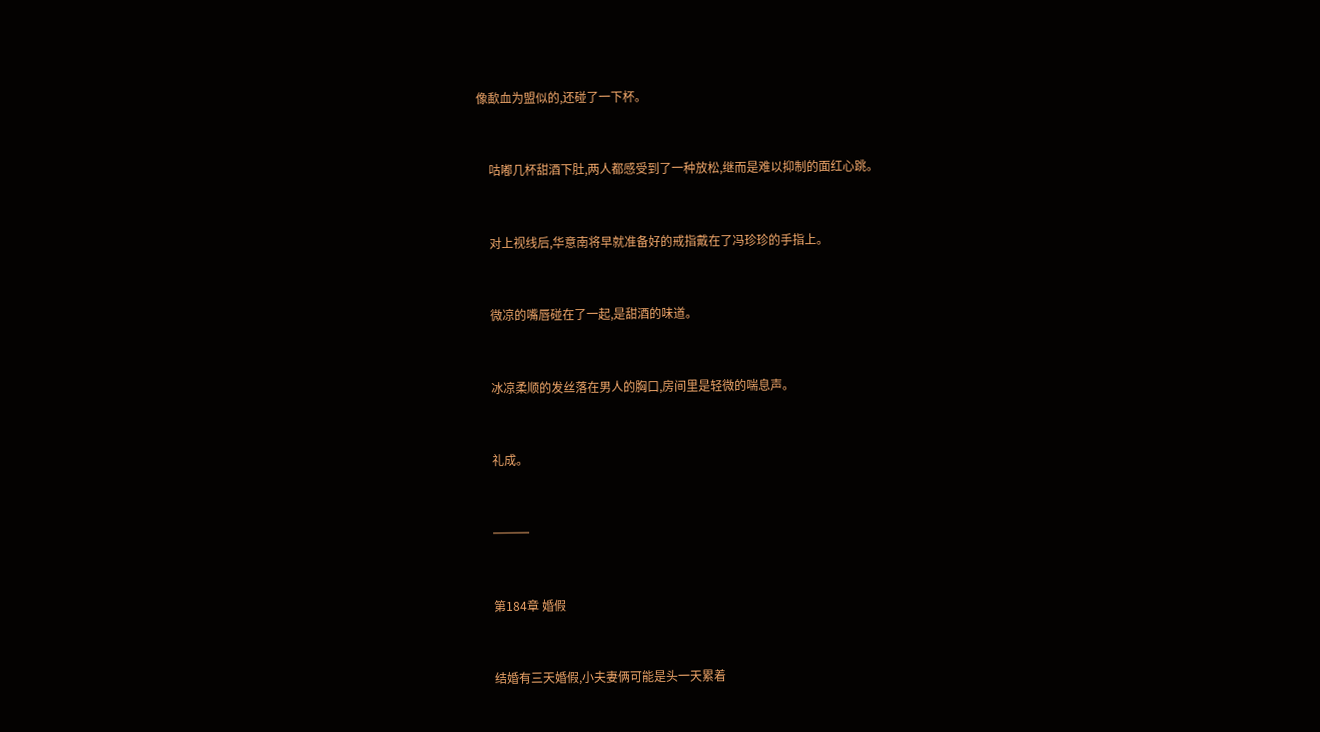像歃血为盟似的,还碰了一下杯。


    咕嘟几杯甜酒下肚,两人都感受到了一种放松,继而是难以抑制的面红心跳。


    对上视线后,华意南将早就准备好的戒指戴在了冯珍珍的手指上。


    微凉的嘴唇碰在了一起,是甜酒的味道。


    冰凉柔顺的发丝落在男人的胸口,房间里是轻微的喘息声。


    礼成。


    ═══


    第184章 婚假


    结婚有三天婚假,小夫妻俩可能是头一天累着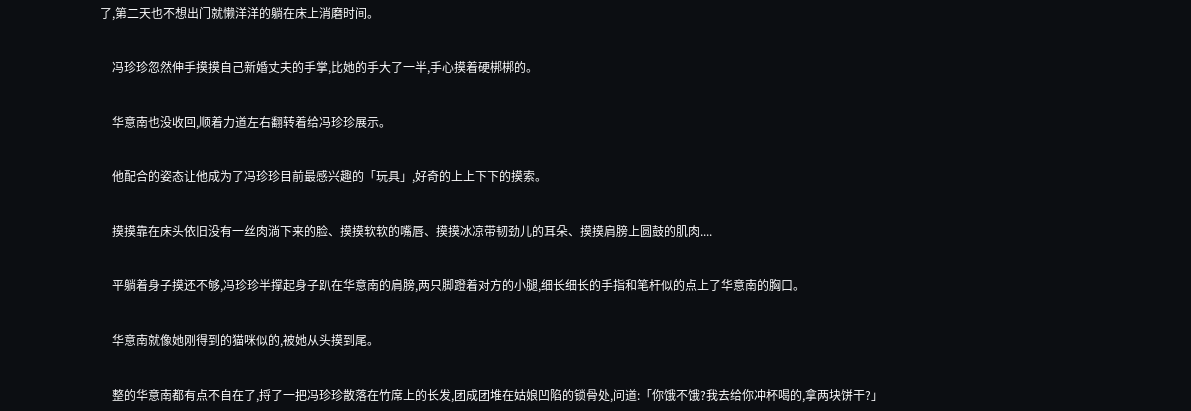了,第二天也不想出门就懒洋洋的躺在床上消磨时间。


    冯珍珍忽然伸手摸摸自己新婚丈夫的手掌,比她的手大了一半,手心摸着硬梆梆的。


    华意南也没收回,顺着力道左右翻转着给冯珍珍展示。


    他配合的姿态让他成为了冯珍珍目前最感兴趣的「玩具」,好奇的上上下下的摸索。


    摸摸靠在床头依旧没有一丝肉淌下来的脸、摸摸软软的嘴唇、摸摸冰凉带韧劲儿的耳朵、摸摸肩膀上圆鼓的肌肉....


    平躺着身子摸还不够,冯珍珍半撑起身子趴在华意南的肩膀,两只脚蹬着对方的小腿,细长细长的手指和笔杆似的点上了华意南的胸口。


    华意南就像她刚得到的猫咪似的,被她从头摸到尾。


    整的华意南都有点不自在了,捋了一把冯珍珍散落在竹席上的长发,团成团堆在姑娘凹陷的锁骨处,问道:「你饿不饿?我去给你冲杯喝的,拿两块饼干?」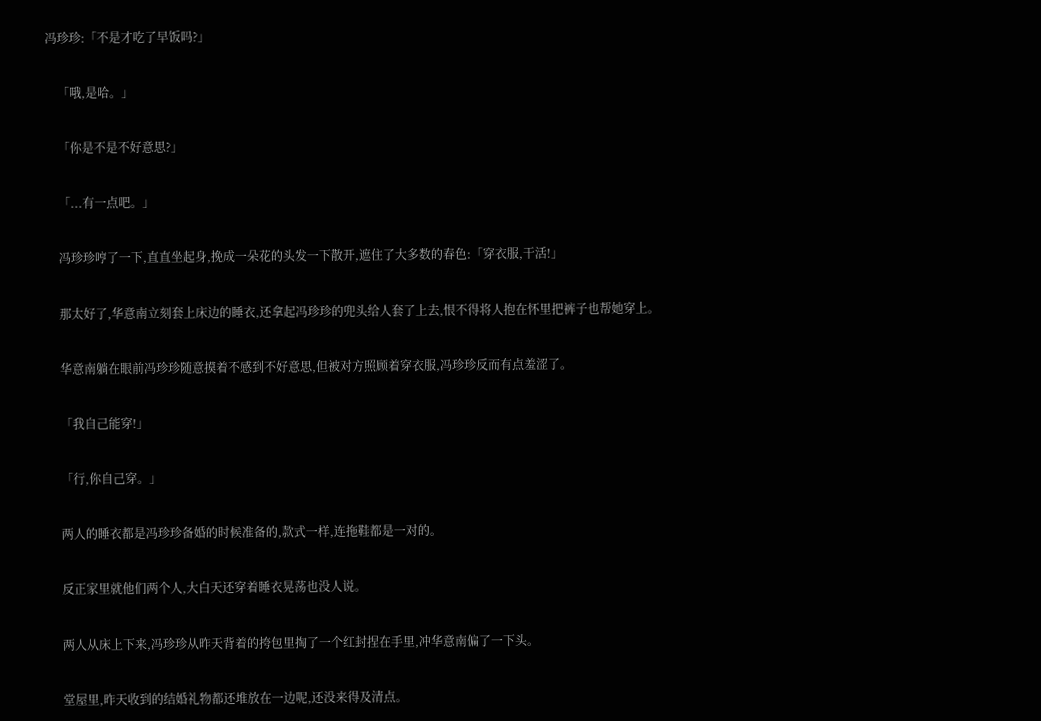冯珍珍:「不是才吃了早饭吗?」


    「哦,是哈。」


    「你是不是不好意思?」


    「...有一点吧。」


    冯珍珍哼了一下,直直坐起身,挽成一朵花的头发一下散开,遮住了大多数的春色:「穿衣服,干活!」


    那太好了,华意南立刻套上床边的睡衣,还拿起冯珍珍的兜头给人套了上去,恨不得将人抱在怀里把裤子也帮她穿上。


    华意南躺在眼前冯珍珍随意摸着不感到不好意思,但被对方照顾着穿衣服,冯珍珍反而有点羞涩了。


    「我自己能穿!」


    「行,你自己穿。」


    两人的睡衣都是冯珍珍备婚的时候准备的,款式一样,连拖鞋都是一对的。


    反正家里就他们两个人,大白天还穿着睡衣晃荡也没人说。


    两人从床上下来,冯珍珍从昨天背着的挎包里掏了一个红封捏在手里,冲华意南偏了一下头。


    堂屋里,昨天收到的结婚礼物都还堆放在一边呢,还没来得及清点。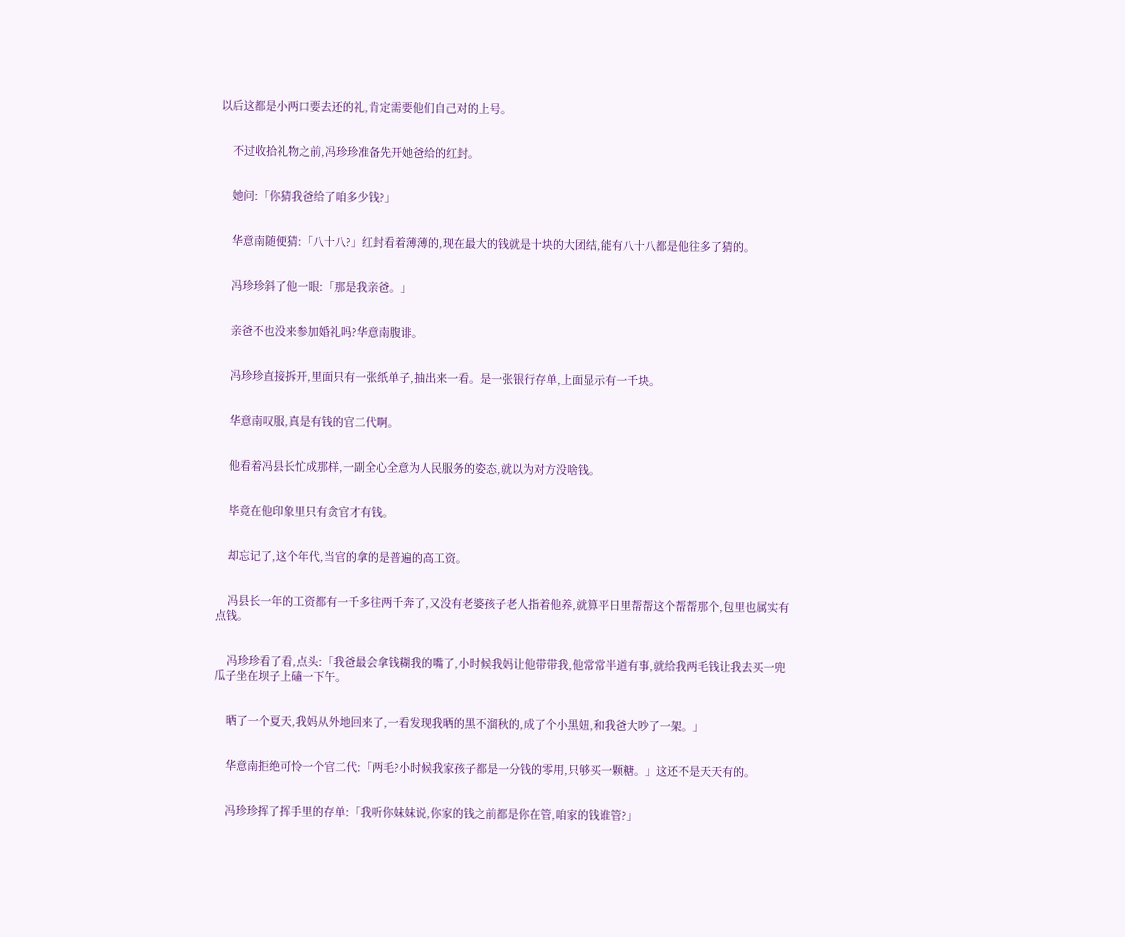以后这都是小两口要去还的礼,肯定需要他们自己对的上号。


    不过收拾礼物之前,冯珍珍准备先开她爸给的红封。


    她问:「你猜我爸给了咱多少钱?」


    华意南随便猜:「八十八?」红封看着薄薄的,现在最大的钱就是十块的大团结,能有八十八都是他往多了猜的。


    冯珍珍斜了他一眼:「那是我亲爸。」


    亲爸不也没来参加婚礼吗?华意南腹诽。


    冯珍珍直接拆开,里面只有一张纸单子,抽出来一看。是一张银行存单,上面显示有一千块。


    华意南叹服,真是有钱的官二代啊。


    他看着冯县长忙成那样,一副全心全意为人民服务的姿态,就以为对方没啥钱。


    毕竟在他印象里只有贪官才有钱。


    却忘记了,这个年代,当官的拿的是普遍的高工资。


    冯县长一年的工资都有一千多往两千奔了,又没有老婆孩子老人指着他养,就算平日里帮帮这个帮帮那个,包里也属实有点钱。


    冯珍珍看了看,点头:「我爸最会拿钱糊我的嘴了,小时候我妈让他带带我,他常常半道有事,就给我两毛钱让我去买一兜瓜子坐在坝子上磕一下午。


    晒了一个夏天,我妈从外地回来了,一看发现我晒的黑不溜秋的,成了个小黑妞,和我爸大吵了一架。」


    华意南拒绝可怜一个官二代:「两毛?小时候我家孩子都是一分钱的零用,只够买一颗糖。」这还不是天天有的。


    冯珍珍挥了挥手里的存单:「我听你妹妹说,你家的钱之前都是你在管,咱家的钱谁管?」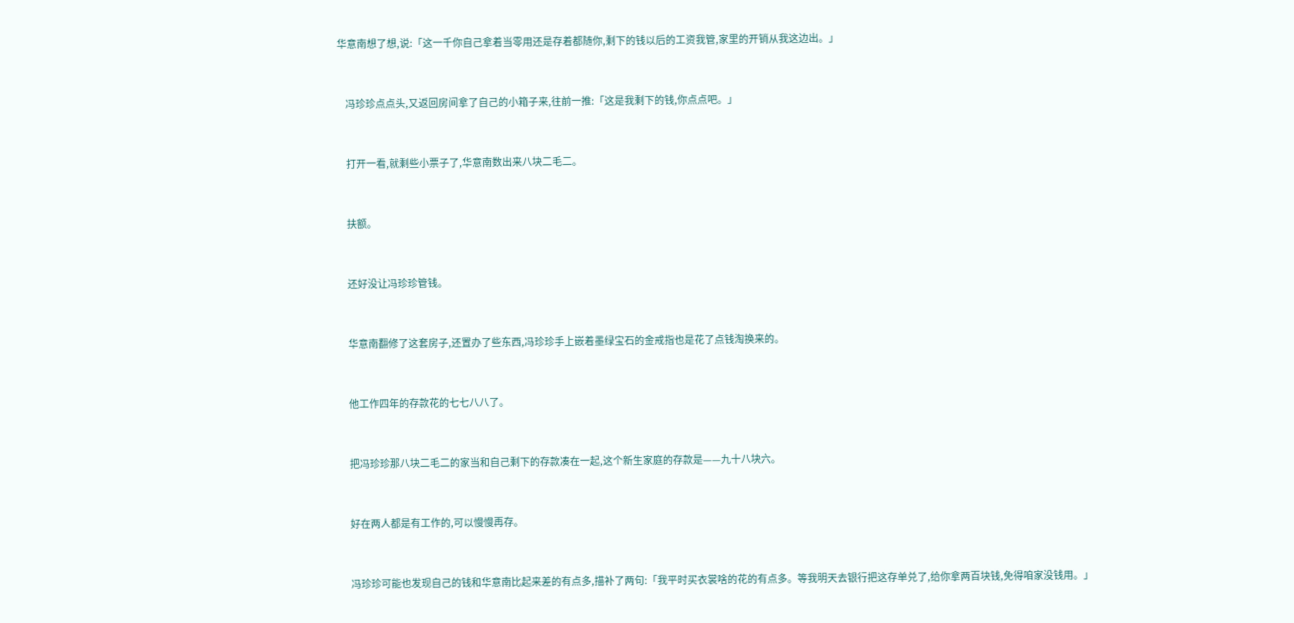华意南想了想,说:「这一千你自己拿着当零用还是存着都随你,剩下的钱以后的工资我管,家里的开销从我这边出。」


    冯珍珍点点头,又返回房间拿了自己的小箱子来,往前一推:「这是我剩下的钱,你点点吧。」


    打开一看,就剩些小票子了,华意南数出来八块二毛二。


    扶额。


    还好没让冯珍珍管钱。


    华意南翻修了这套房子,还置办了些东西,冯珍珍手上嵌着墨绿宝石的金戒指也是花了点钱淘换来的。


    他工作四年的存款花的七七八八了。


    把冯珍珍那八块二毛二的家当和自己剩下的存款凑在一起,这个新生家庭的存款是——九十八块六。


    好在两人都是有工作的,可以慢慢再存。


    冯珍珍可能也发现自己的钱和华意南比起来差的有点多,描补了两句:「我平时买衣裳啥的花的有点多。等我明天去银行把这存单兑了,给你拿两百块钱,免得咱家没钱用。」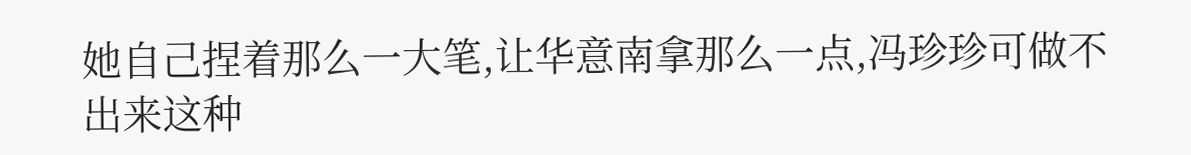她自己捏着那么一大笔,让华意南拿那么一点,冯珍珍可做不出来这种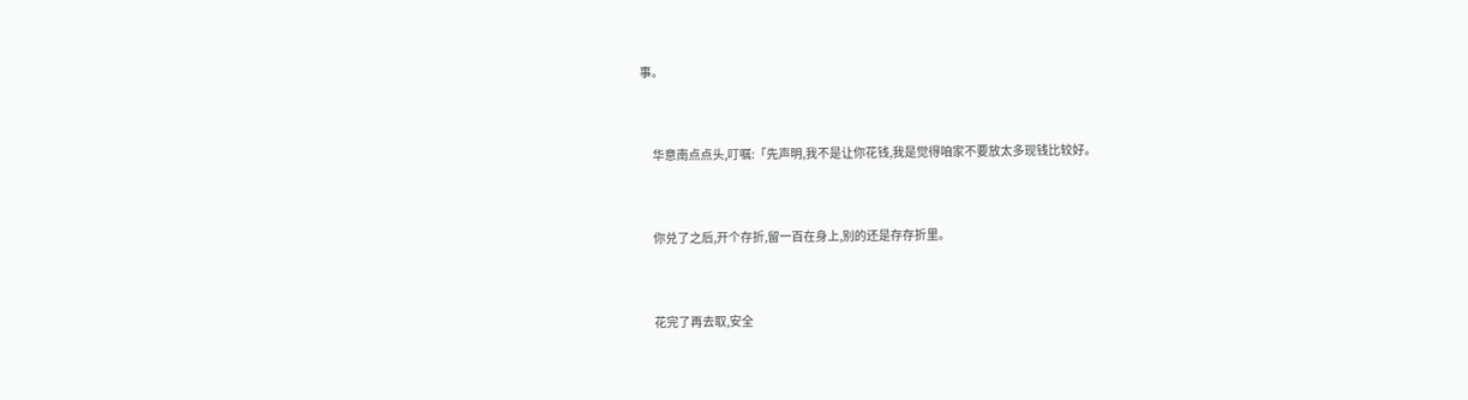事。


    华意南点点头,叮嘱:「先声明,我不是让你花钱,我是觉得咱家不要放太多现钱比较好。


    你兑了之后,开个存折,留一百在身上,别的还是存存折里。


    花完了再去取,安全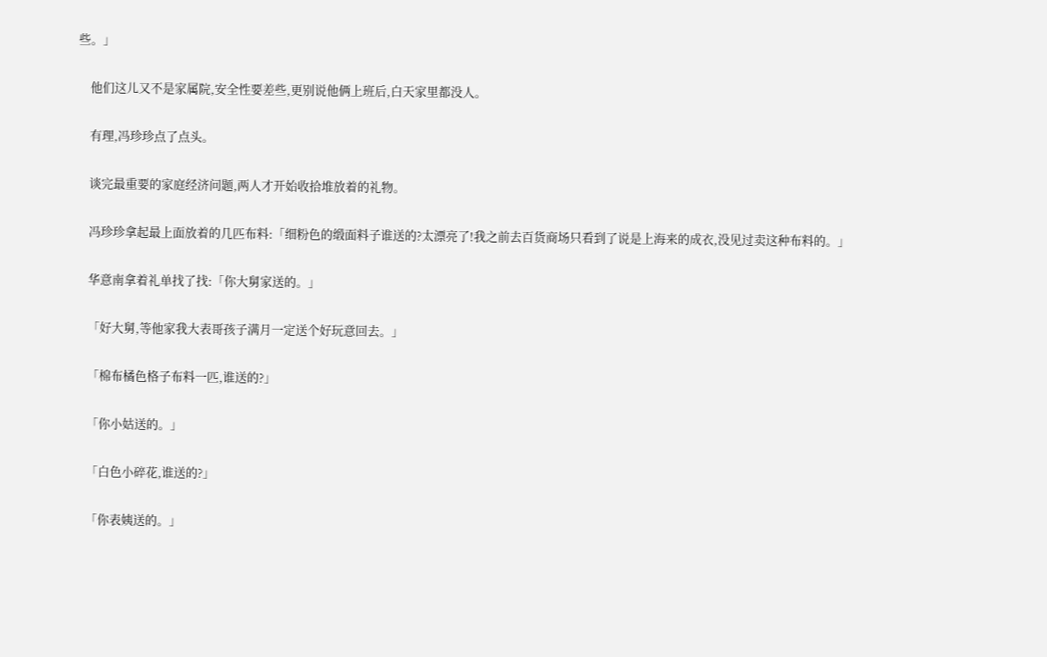些。」


    他们这儿又不是家属院,安全性要差些,更别说他俩上班后,白天家里都没人。


    有理,冯珍珍点了点头。


    谈完最重要的家庭经济问题,两人才开始收拾堆放着的礼物。


    冯珍珍拿起最上面放着的几匹布料:「细粉色的缎面料子谁送的?太漂亮了!我之前去百货商场只看到了说是上海来的成衣,没见过卖这种布料的。」


    华意南拿着礼单找了找:「你大舅家送的。」


    「好大舅,等他家我大表哥孩子满月一定送个好玩意回去。」


    「棉布橘色格子布料一匹,谁送的?」


    「你小姑送的。」


    「白色小碎花,谁送的?」


    「你表姨送的。」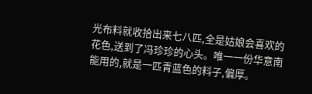光布料就收拾出来七八匹,全是姑娘会喜欢的花色,送到了冯珍珍的心头。唯一一份华意南能用的,就是一匹青蓝色的料子,偏厚。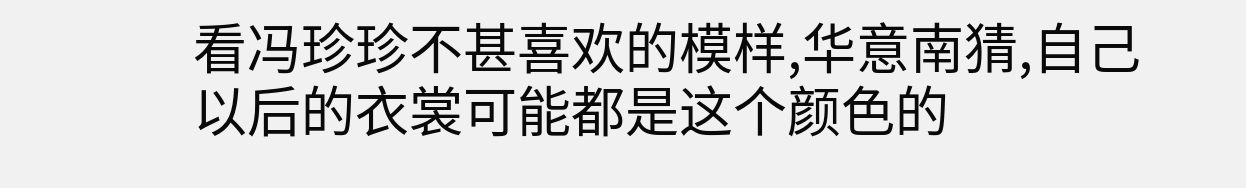看冯珍珍不甚喜欢的模样,华意南猜,自己以后的衣裳可能都是这个颜色的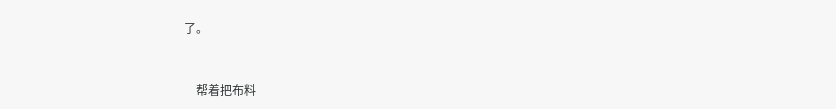了。


    帮着把布料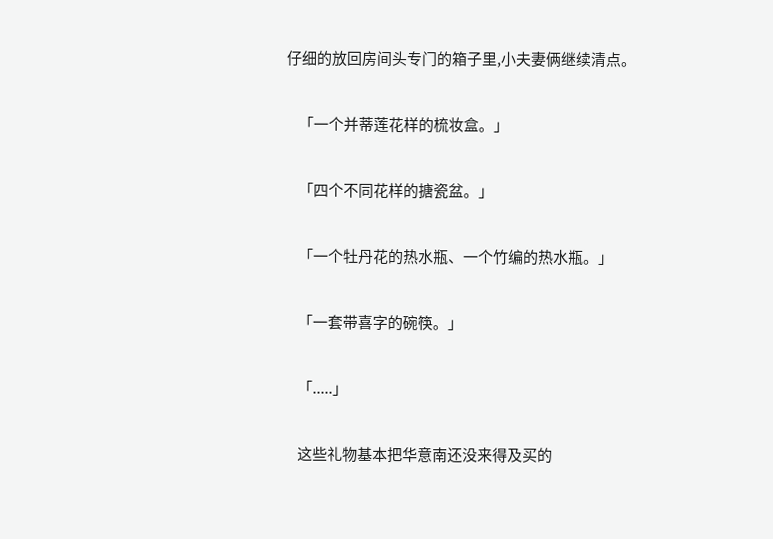仔细的放回房间头专门的箱子里,小夫妻俩继续清点。


    「一个并蒂莲花样的梳妆盒。」


    「四个不同花样的搪瓷盆。」


    「一个牡丹花的热水瓶、一个竹编的热水瓶。」


    「一套带喜字的碗筷。」


    「.....」


    这些礼物基本把华意南还没来得及买的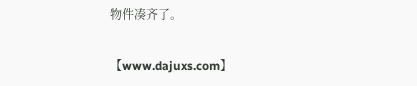物件凑齐了。


【www.dajuxs.com】